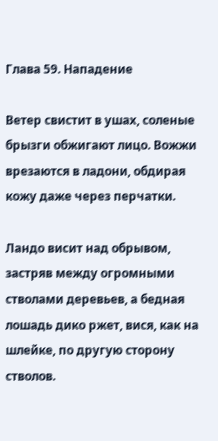Глава 59. Нападение

Ветер свистит в ушах, соленые брызги обжигают лицо. Вожжи врезаются в ладони, обдирая кожу даже через перчатки.

Ландо висит над обрывом, застряв между огромными стволами деревьев, а бедная лошадь дико ржет, вися, как на шлейке, по другую сторону стволов.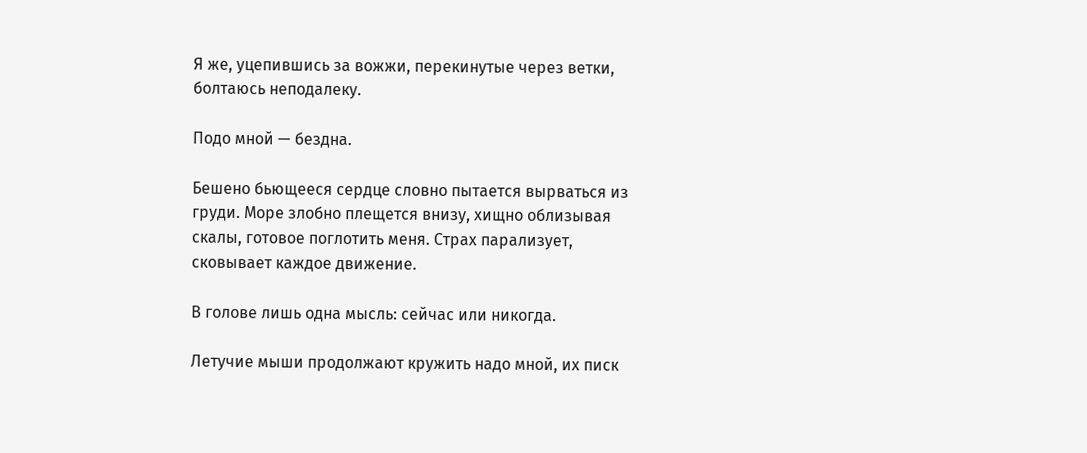Я же, уцепившись за вожжи, перекинутые через ветки, болтаюсь неподалеку.

Подо мной — бездна.

Бешено бьющееся сердце словно пытается вырваться из груди. Море злобно плещется внизу, хищно облизывая скалы, готовое поглотить меня. Страх парализует, сковывает каждое движение.

В голове лишь одна мысль: сейчас или никогда.

Летучие мыши продолжают кружить надо мной, их писк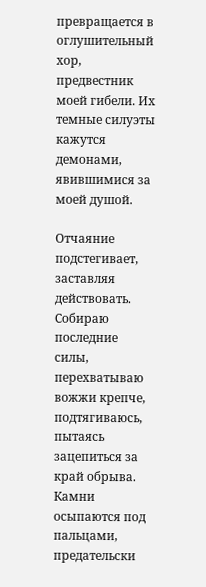превращается в оглушительный хор, предвестник моей гибели. Их темные силуэты кажутся демонами, явившимися за моей душой.

Отчаяние подстегивает, заставляя действовать. Собираю последние силы, перехватываю вожжи крепче, подтягиваюсь, пытаясь зацепиться за край обрыва. Камни осыпаются под пальцами, предательски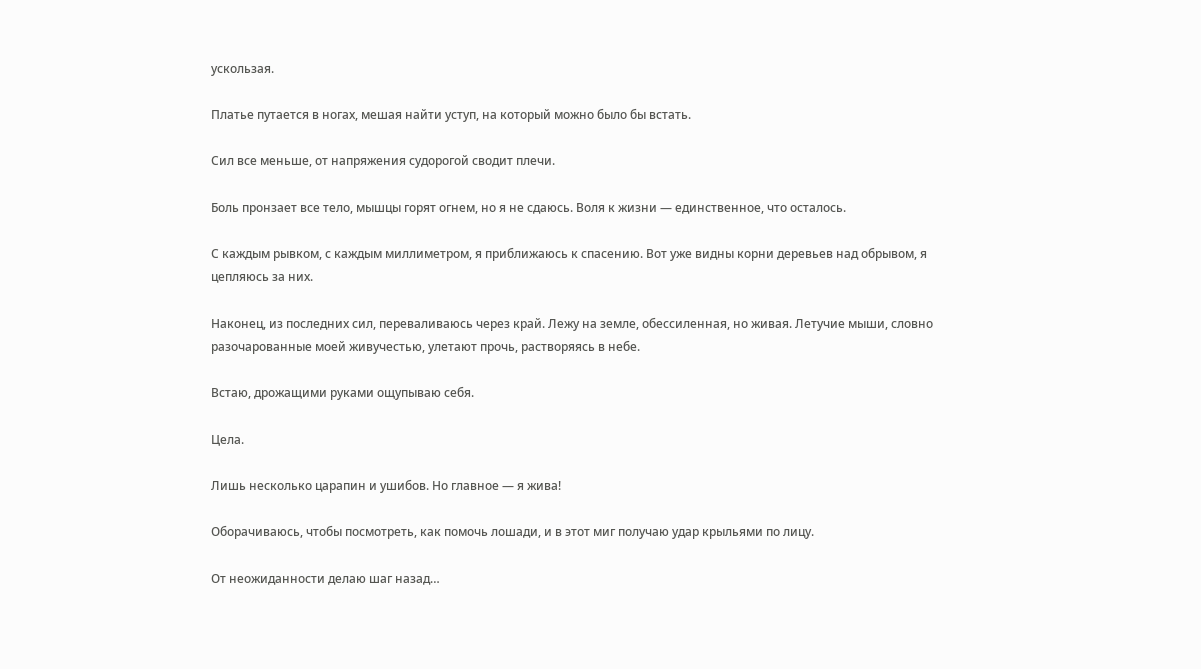ускользая.

Платье путается в ногах, мешая найти уступ, на который можно было бы встать.

Сил все меньше, от напряжения судорогой сводит плечи.

Боль пронзает все тело, мышцы горят огнем, но я не сдаюсь. Воля к жизни — единственное, что осталось.

С каждым рывком, с каждым миллиметром, я приближаюсь к спасению. Вот уже видны корни деревьев над обрывом, я цепляюсь за них.

Наконец, из последних сил, переваливаюсь через край. Лежу на земле, обессиленная, но живая. Летучие мыши, словно разочарованные моей живучестью, улетают прочь, растворяясь в небе.

Встаю, дрожащими руками ощупываю себя.

Цела.

Лишь несколько царапин и ушибов. Но главное — я жива!

Оборачиваюсь, чтобы посмотреть, как помочь лошади, и в этот миг получаю удар крыльями по лицу.

От неожиданности делаю шаг назад…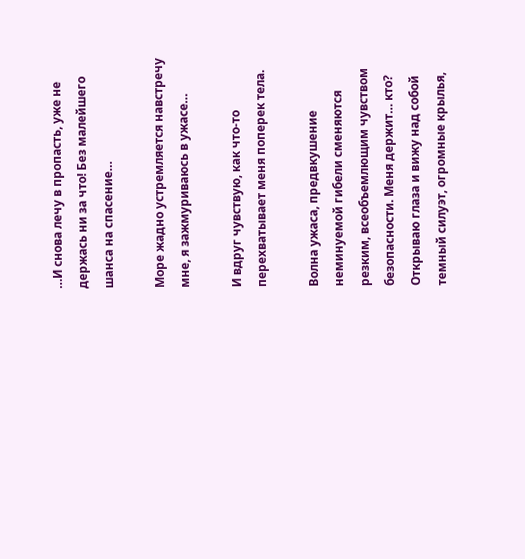…И снова лечу в пропасть, уже не держась ни за что! Без малейшего шанса на спасение…

Море жадно устремляется навстречу мне, я зажмуриваюсь в ужасе…

И вдруг чувствую, как что-то перехватывает меня поперек тела.

Волна ужаса, предвкушение неминуемой гибели сменяются резким, всеобъемлющим чувством безопасности. Меня держит… кто? Открываю глаза и вижу над собой темный силуэт, огромные крылья,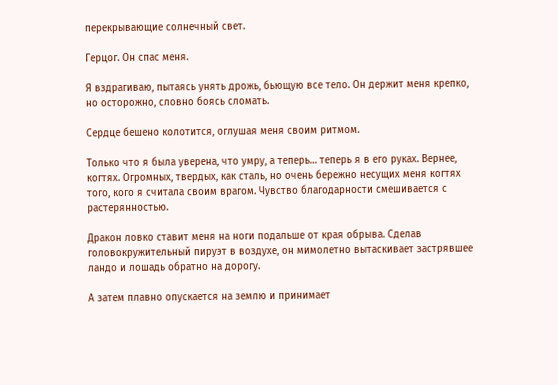перекрывающие солнечный свет.

Герцог. Он спас меня.

Я вздрагиваю, пытаясь унять дрожь, бьющую все тело. Он держит меня крепко, но осторожно, словно боясь сломать.

Сердце бешено колотится, оглушая меня своим ритмом.

Только что я была уверена, что умру, а теперь… теперь я в его руках. Вернее, когтях. Огромных, твердых, как сталь, но очень бережно несущих меня когтях того, кого я считала своим врагом. Чувство благодарности смешивается с растерянностью.

Дракон ловко ставит меня на ноги подальше от края обрыва. Сделав головокружительный пируэт в воздухе, он мимолетно вытаскивает застрявшее ландо и лошадь обратно на дорогу.

А затем плавно опускается на землю и принимает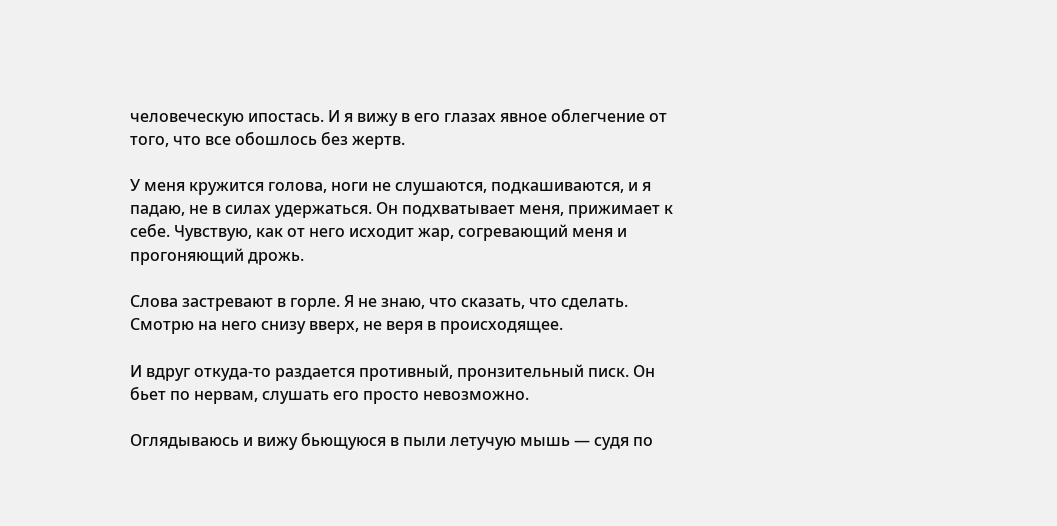человеческую ипостась. И я вижу в его глазах явное облегчение от того, что все обошлось без жертв.

У меня кружится голова, ноги не слушаются, подкашиваются, и я падаю, не в силах удержаться. Он подхватывает меня, прижимает к себе. Чувствую, как от него исходит жар, согревающий меня и прогоняющий дрожь.

Слова застревают в горле. Я не знаю, что сказать, что сделать. Смотрю на него снизу вверх, не веря в происходящее.

И вдруг откуда-то раздается противный, пронзительный писк. Он бьет по нервам, слушать его просто невозможно.

Оглядываюсь и вижу бьющуюся в пыли летучую мышь — судя по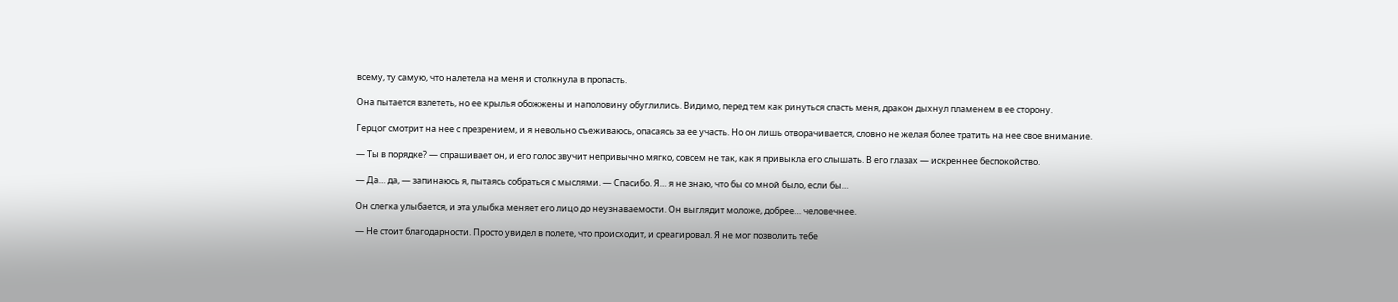всему, ту самую, что налетела на меня и столкнула в пропасть.

Она пытается взлететь, но ее крылья обожжены и наполовину обуглились. Видимо, перед тем как ринуться спасть меня, дракон дыхнул пламенем в ее сторону.

Герцог смотрит на нее с презрением, и я невольно съеживаюсь, опасаясь за ее участь. Но он лишь отворачивается, словно не желая более тратить на нее свое внимание.

— Ты в порядке? — спрашивает он, и его голос звучит непривычно мягко, совсем не так, как я привыкла его слышать. В его глазах — искреннее беспокойство.

— Да… да, — запинаюсь я, пытаясь собраться с мыслями. — Спасибо. Я… я не знаю, что бы со мной было, если бы…

Он слегка улыбается, и эта улыбка меняет его лицо до неузнаваемости. Он выглядит моложе, добрее… человечнее.

— Не стоит благодарности. Просто увидел в полете, что происходит, и среагировал. Я не мог позволить тебе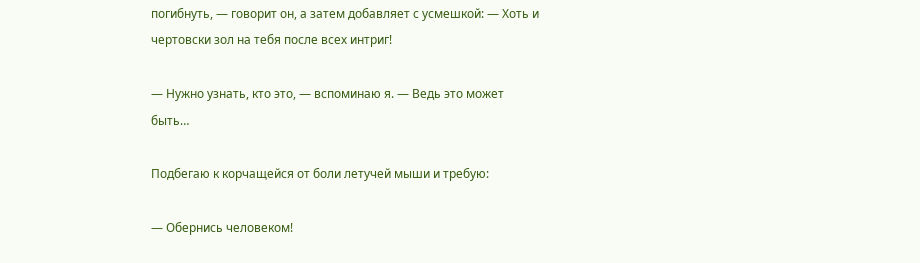погибнуть, — говорит он, а затем добавляет с усмешкой: — Хоть и чертовски зол на тебя после всех интриг!

— Нужно узнать, кто это, — вспоминаю я. — Ведь это может быть…

Подбегаю к корчащейся от боли летучей мыши и требую:

— Обернись человеком!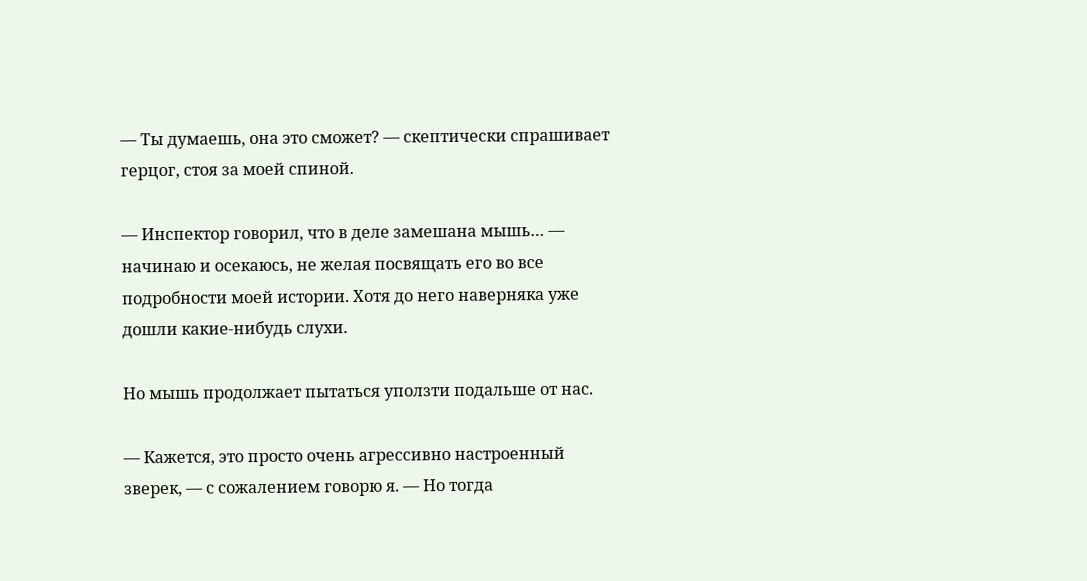— Ты думаешь, она это сможет? — скептически спрашивает герцог, стоя за моей спиной.

— Инспектор говорил, что в деле замешана мышь… — начинаю и осекаюсь, не желая посвящать его во все подробности моей истории. Хотя до него наверняка уже дошли какие-нибудь слухи.

Но мышь продолжает пытаться уползти подальше от нас.

— Кажется, это просто очень агрессивно настроенный зверек, — с сожалением говорю я. — Но тогда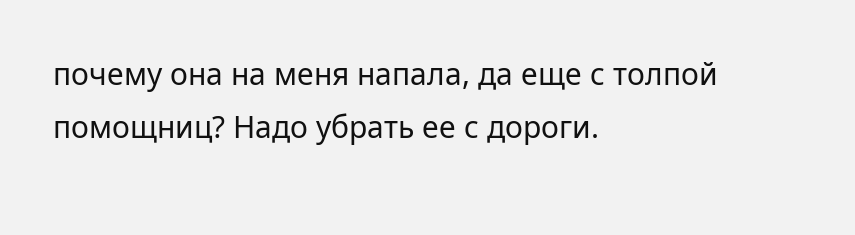почему она на меня напала, да еще с толпой помощниц? Надо убрать ее с дороги.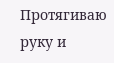Протягиваю руку и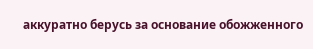аккуратно берусь за основание обожженного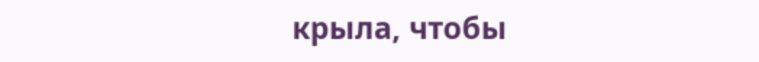крыла, чтобы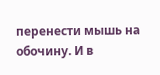перенести мышь на обочину. И в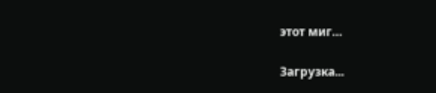этот миг…

Загрузка...